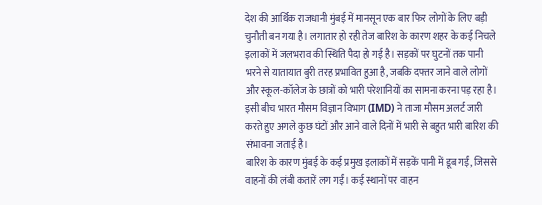देश की आर्थिक राजधानी मुंबई में मानसून एक बार फिर लोगों के लिए बड़ी चुनौती बन गया है। लगातार हो रही तेज बारिश के कारण शहर के कई निचले इलाकों में जलभराव की स्थिति पैदा हो गई है। सड़कों पर घुटनों तक पानी भरने से यातायात बुरी तरह प्रभावित हुआ है, जबकि दफ्तर जाने वाले लोगों और स्कूल-कॉलेज के छात्रों को भारी परेशानियों का सामना करना पड़ रहा है। इसी बीच भारत मौसम विज्ञान विभाग (IMD) ने ताजा मौसम अलर्ट जारी करते हुए अगले कुछ घंटों और आने वाले दिनों में भारी से बहुत भारी बारिश की संभावना जताई है।
बारिश के कारण मुंबई के कई प्रमुख इलाकों में सड़कें पानी में डूब गईं, जिससे वाहनों की लंबी कतारें लग गईं। कई स्थानों पर वाहन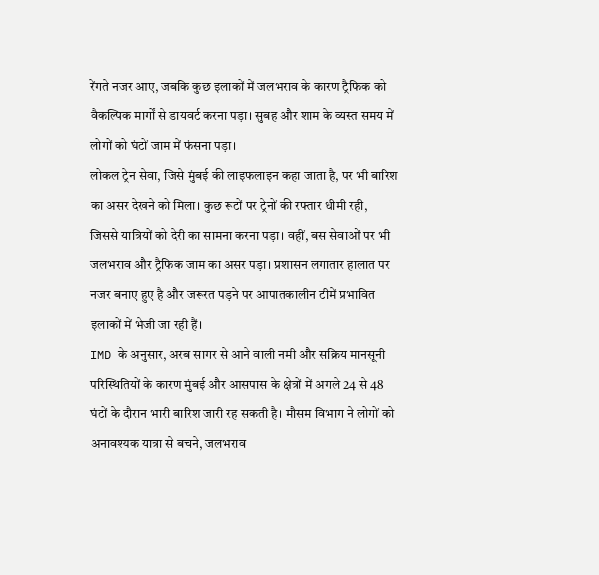रेंगते नजर आए, जबकि कुछ इलाकों में जलभराव के कारण ट्रैफिक को वैकल्पिक मार्गों से डायवर्ट करना पड़ा। सुबह और शाम के व्यस्त समय में लोगों को घंटों जाम में फंसना पड़ा।
लोकल ट्रेन सेवा, जिसे मुंबई की लाइफलाइन कहा जाता है, पर भी बारिश का असर देखने को मिला। कुछ रूटों पर ट्रेनों की रफ्तार धीमी रही, जिससे यात्रियों को देरी का सामना करना पड़ा। वहीं, बस सेवाओं पर भी जलभराव और ट्रैफिक जाम का असर पड़ा। प्रशासन लगातार हालात पर नजर बनाए हुए है और जरूरत पड़ने पर आपातकालीन टीमें प्रभावित इलाकों में भेजी जा रही हैं।
IMD के अनुसार, अरब सागर से आने वाली नमी और सक्रिय मानसूनी परिस्थितियों के कारण मुंबई और आसपास के क्षेत्रों में अगले 24 से 48 घंटों के दौरान भारी बारिश जारी रह सकती है। मौसम विभाग ने लोगों को अनावश्यक यात्रा से बचने, जलभराव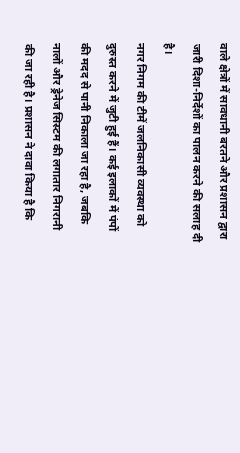वाले क्षेत्रों में सावधानी बरतने और प्रशासन द्वारा जारी दिशा-निर्देशों का पालन करने की सलाह दी है।
नगर निगम की टीमें जलनिकासी व्यवस्था को दुरुस्त करने में जुटी हुई हैं। कई इलाकों में पंपों की मदद से पानी निकाला जा रहा है, जबकि नालों और ड्रेनेज सिस्टम की लगातार निगरानी की जा रही है। प्रशासन ने दावा किया है कि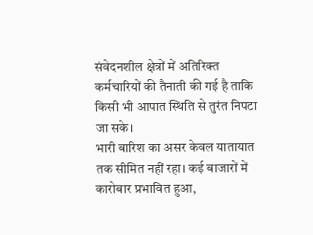संवेदनशील क्षेत्रों में अतिरिक्त कर्मचारियों की तैनाती की गई है ताकि किसी भी आपात स्थिति से तुरंत निपटा जा सके।
भारी बारिश का असर केवल यातायात तक सीमित नहीं रहा। कई बाजारों में कारोबार प्रभावित हुआ,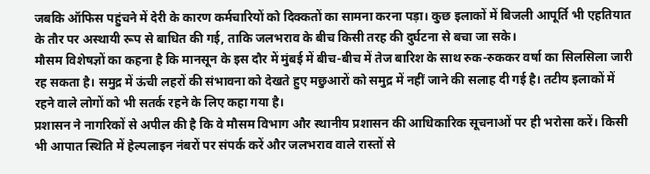जबकि ऑफिस पहुंचने में देरी के कारण कर्मचारियों को दिक्कतों का सामना करना पड़ा। कुछ इलाकों में बिजली आपूर्ति भी एहतियात के तौर पर अस्थायी रूप से बाधित की गई, ताकि जलभराव के बीच किसी तरह की दुर्घटना से बचा जा सके।
मौसम विशेषज्ञों का कहना है कि मानसून के इस दौर में मुंबई में बीच-बीच में तेज बारिश के साथ रुक-रुककर वर्षा का सिलसिला जारी रह सकता है। समुद्र में ऊंची लहरों की संभावना को देखते हुए मछुआरों को समुद्र में नहीं जाने की सलाह दी गई है। तटीय इलाकों में रहने वाले लोगों को भी सतर्क रहने के लिए कहा गया है।
प्रशासन ने नागरिकों से अपील की है कि वे मौसम विभाग और स्थानीय प्रशासन की आधिकारिक सूचनाओं पर ही भरोसा करें। किसी भी आपात स्थिति में हेल्पलाइन नंबरों पर संपर्क करें और जलभराव वाले रास्तों से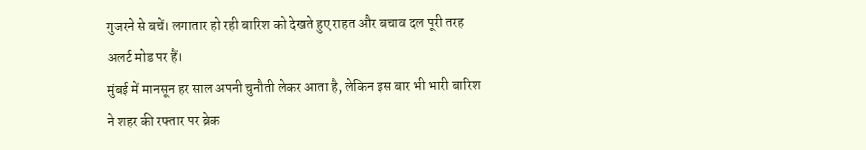गुजरने से बचें। लगातार हो रही बारिश को देखते हुए राहत और बचाव दल पूरी तरह अलर्ट मोड पर हैं।
मुंबई में मानसून हर साल अपनी चुनौती लेकर आता है, लेकिन इस बार भी भारी बारिश ने शहर की रफ्तार पर ब्रेक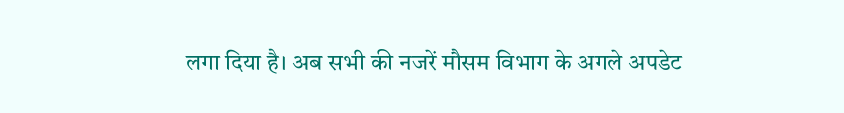लगा दिया है। अब सभी की नजरें मौसम विभाग के अगले अपडेट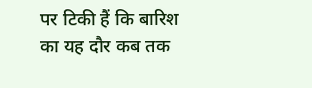पर टिकी हैं कि बारिश का यह दौर कब तक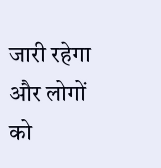जारी रहेगा और लोगों को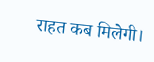राहत कब मिलेगी।